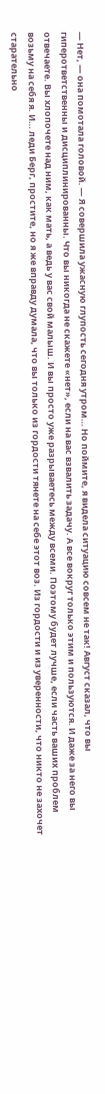— Нет, — она помотала головой. — Я совершила ужасную глупость сегодня утром… Но поймите, я видела ситуацию совсем не так! Август сказал, что вы гиперответственны и дисциплинированны. Что вы никогда не скажете «нет», если на вас взвалить задачу. А все вокруг только этим и пользуются. И даже за него вы отвечаете. Вы хлопочете над ним, как мать, а ведь у вас свой малыш. И вы просто уже разрываетесь между всеми. Поэтому будет лучше, если часть ваших проблем возьму на себя я. И… леди Берг, простите, но я же вправду думала, что вы только из гордости тянете на себе этот воз. Из гордости и из уверенности, что никто не захочет старательно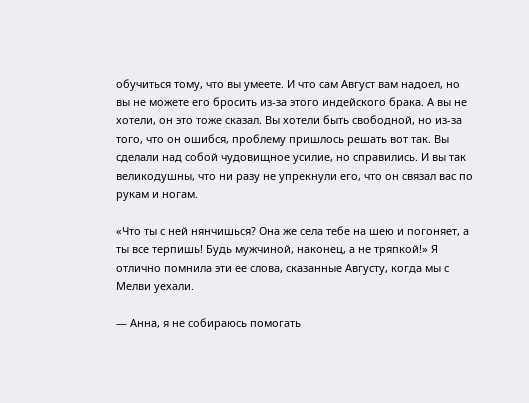обучиться тому, что вы умеете. И что сам Август вам надоел, но вы не можете его бросить из-за этого индейского брака. А вы не хотели, он это тоже сказал. Вы хотели быть свободной, но из-за того, что он ошибся, проблему пришлось решать вот так. Вы сделали над собой чудовищное усилие, но справились. И вы так великодушны, что ни разу не упрекнули его, что он связал вас по рукам и ногам.

«Что ты с ней нянчишься? Она же села тебе на шею и погоняет, а ты все терпишь! Будь мужчиной, наконец, а не тряпкой!» Я отлично помнила эти ее слова, сказанные Августу, когда мы с Мелви уехали.

— Анна, я не собираюсь помогать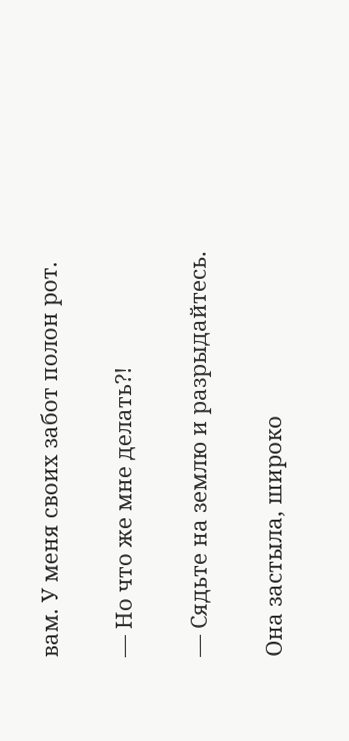вам. У меня своих забот полон рот.

— Но что же мне делать?!

— Сядьте на землю и разрыдайтесь.

Она застыла, широко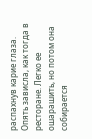распахнув карие глаза. Опять зависла, как тогда в ресторане. Легко ее ошарашить, но потом она собирается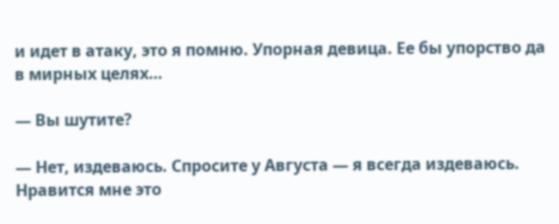и идет в атаку, это я помню. Упорная девица. Ее бы упорство да в мирных целях…

— Вы шутите?

— Нет, издеваюсь. Спросите у Августа — я всегда издеваюсь. Нравится мне это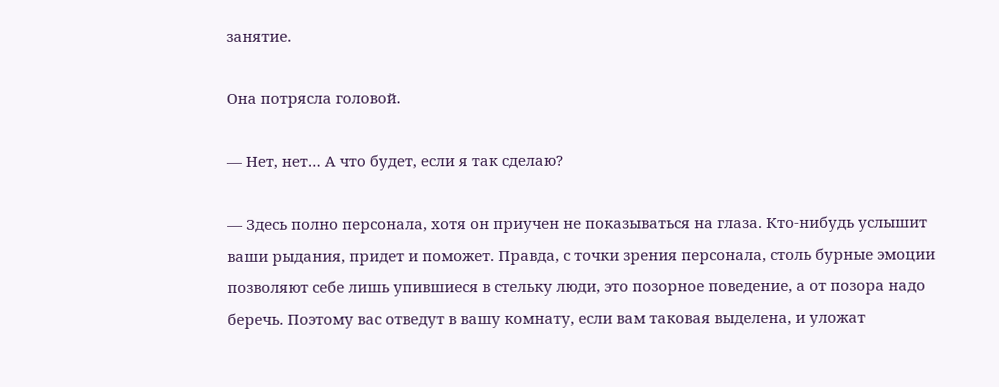занятие.

Она потрясла головой.

— Нет, нет… А что будет, если я так сделаю?

— Здесь полно персонала, хотя он приучен не показываться на глаза. Кто-нибудь услышит ваши рыдания, придет и поможет. Правда, с точки зрения персонала, столь бурные эмоции позволяют себе лишь упившиеся в стельку люди, это позорное поведение, а от позора надо беречь. Поэтому вас отведут в вашу комнату, если вам таковая выделена, и уложат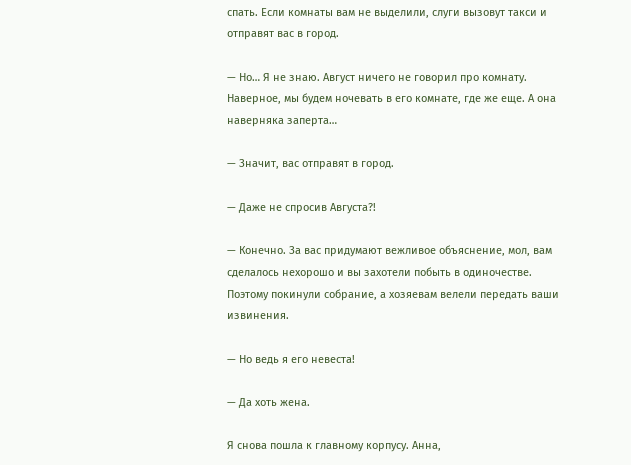спать. Если комнаты вам не выделили, слуги вызовут такси и отправят вас в город.

— Но… Я не знаю. Август ничего не говорил про комнату. Наверное, мы будем ночевать в его комнате, где же еще. А она наверняка заперта…

— Значит, вас отправят в город.

— Даже не спросив Августа?!

— Конечно. За вас придумают вежливое объяснение, мол, вам сделалось нехорошо и вы захотели побыть в одиночестве. Поэтому покинули собрание, а хозяевам велели передать ваши извинения.

— Но ведь я его невеста!

— Да хоть жена.

Я снова пошла к главному корпусу. Анна,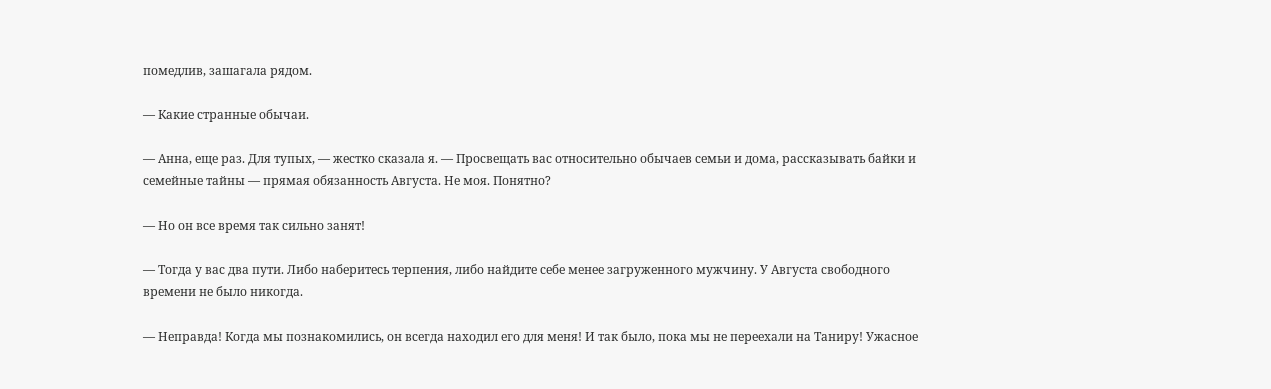помедлив, зашагала рядом.

— Какие странные обычаи.

— Анна, еще раз. Для тупых, — жестко сказала я. — Просвещать вас относительно обычаев семьи и дома, рассказывать байки и семейные тайны — прямая обязанность Августа. Не моя. Понятно?

— Но он все время так сильно занят!

— Тогда у вас два пути. Либо наберитесь терпения, либо найдите себе менее загруженного мужчину. У Августа свободного времени не было никогда.

— Неправда! Когда мы познакомились, он всегда находил его для меня! И так было, пока мы не переехали на Таниру! Ужасное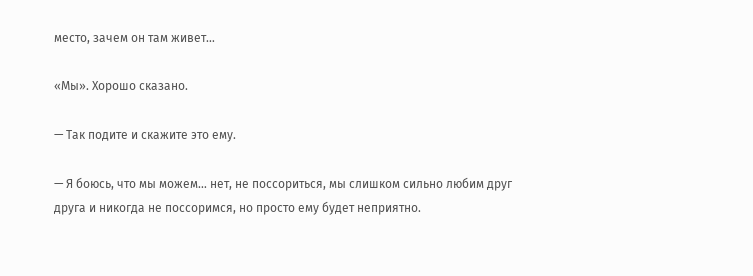место, зачем он там живет…

«Мы». Хорошо сказано.

— Так подите и скажите это ему.

— Я боюсь, что мы можем… нет, не поссориться, мы слишком сильно любим друг друга и никогда не поссоримся, но просто ему будет неприятно.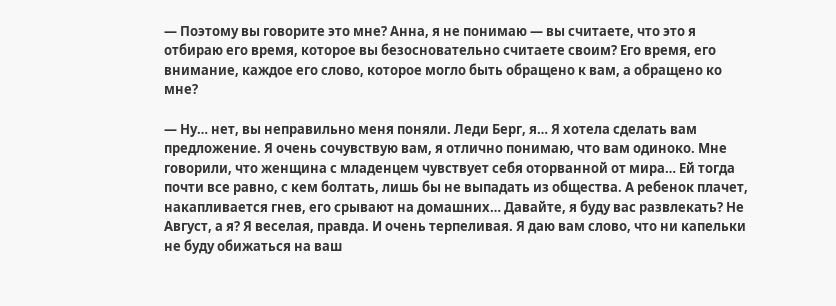— Поэтому вы говорите это мне? Анна, я не понимаю — вы считаете, что это я отбираю его время, которое вы безосновательно считаете своим? Его время, его внимание, каждое его слово, которое могло быть обращено к вам, а обращено ко мне?

— Ну… нет, вы неправильно меня поняли. Леди Берг, я… Я хотела сделать вам предложение. Я очень сочувствую вам, я отлично понимаю, что вам одиноко. Мне говорили, что женщина с младенцем чувствует себя оторванной от мира… Ей тогда почти все равно, с кем болтать, лишь бы не выпадать из общества. А ребенок плачет, накапливается гнев, его срывают на домашних… Давайте, я буду вас развлекать? Не Август, а я? Я веселая, правда. И очень терпеливая. Я даю вам слово, что ни капельки не буду обижаться на ваш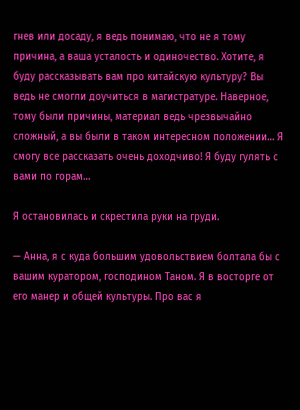гнев или досаду, я ведь понимаю, что не я тому причина, а ваша усталость и одиночество. Хотите, я буду рассказывать вам про китайскую культуру? Вы ведь не смогли доучиться в магистратуре. Наверное, тому были причины, материал ведь чрезвычайно сложный, а вы были в таком интересном положении… Я смогу все рассказать очень доходчиво! Я буду гулять с вами по горам…

Я остановилась и скрестила руки на груди.

— Анна, я с куда большим удовольствием болтала бы с вашим куратором, господином Таном. Я в восторге от его манер и общей культуры. Про вас я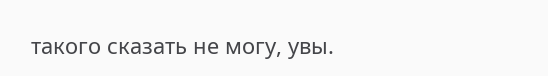такого сказать не могу, увы.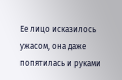Ее лицо исказилось ужасом, она даже попятилась и руками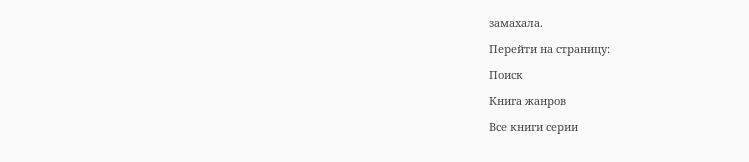замахала.

Перейти на страницу:

Поиск

Книга жанров

Все книги серии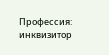Профессия: инквизитор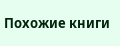Похожие книги